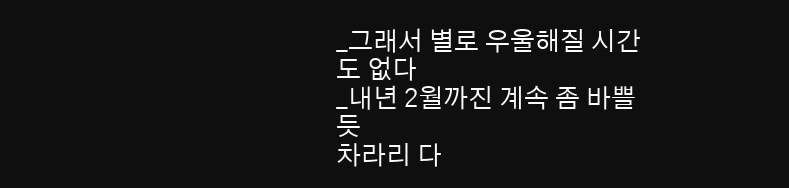_그래서 별로 우울해질 시간도 없다
_내년 2월까진 계속 좀 바쁠듯
차라리 다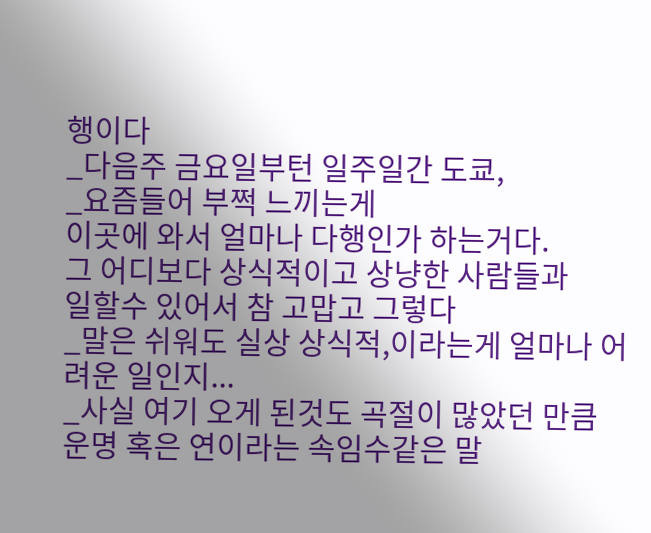행이다
_다음주 금요일부턴 일주일간 도쿄,
_요즘들어 부쩍 느끼는게
이곳에 와서 얼마나 다행인가 하는거다.
그 어디보다 상식적이고 상냥한 사람들과
일할수 있어서 참 고맙고 그렇다
_말은 쉬워도 실상 상식적,이라는게 얼마나 어려운 일인지...
_사실 여기 오게 된것도 곡절이 많았던 만큼
운명 혹은 연이라는 속임수같은 말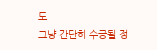도
그냥 간단히 수긍될 정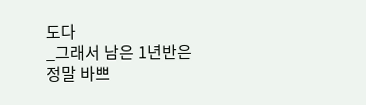도다
_그래서 남은 1년반은 정말 바쁘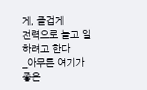게, 즐겁게
전력으로 놀고 일하려고 한다
_아무튼 여기가 좋은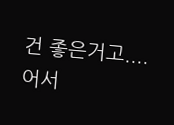건 좋은거고....
어서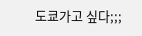도쿄가고 싶다;;;